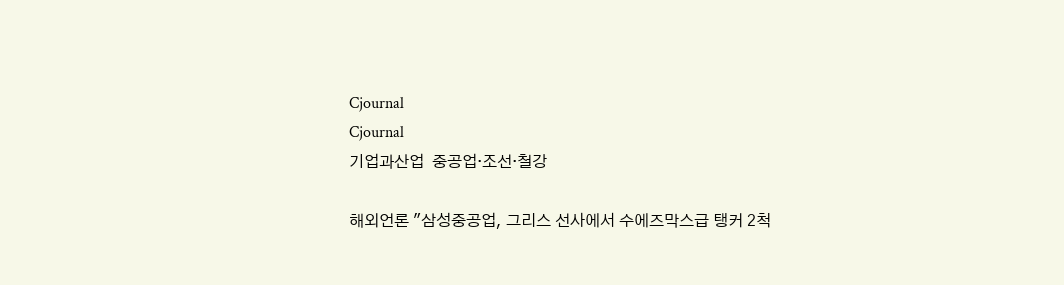Cjournal
Cjournal
기업과산업  중공업·조선·철강

해외언론 "삼성중공업, 그리스 선사에서 수에즈막스급 탱커 2척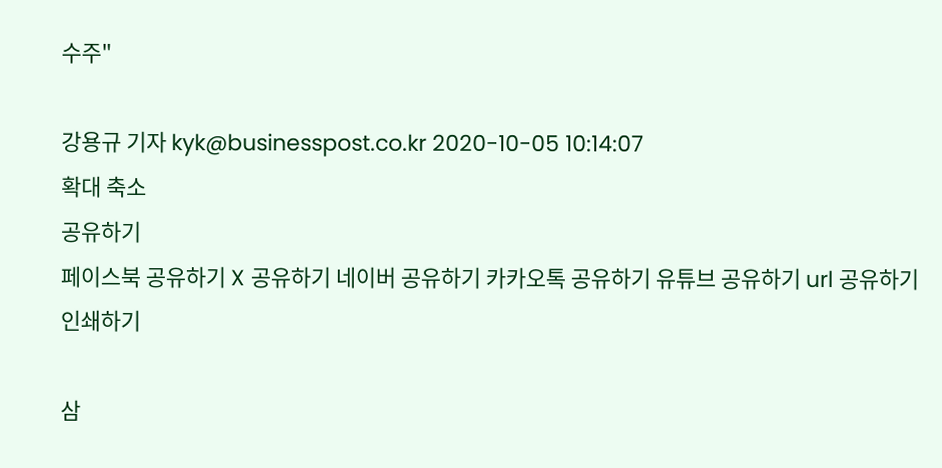수주"

강용규 기자 kyk@businesspost.co.kr 2020-10-05 10:14:07
확대 축소
공유하기
페이스북 공유하기 X 공유하기 네이버 공유하기 카카오톡 공유하기 유튜브 공유하기 url 공유하기 인쇄하기

삼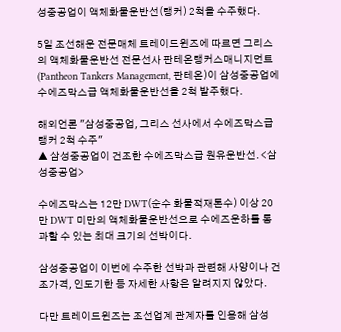성중공업이 액체화물운반선(탱커) 2척을 수주했다.

5일 조선해운 전문매체 트레이드윈즈에 따르면 그리스의 액체화물운반선 전문선사 판테온탱커스매니지먼트(Pantheon Tankers Management, 판테온)이 삼성중공업에 수에즈막스급 액체화물운반선을 2척 발주했다.

해외언론 "삼성중공업, 그리스 선사에서 수에즈막스급 탱커 2척 수주"
▲ 삼성중공업이 건조한 수에즈막스급 원유운반선. <삼성중공업>

수에즈막스는 12만 DWT(순수 화물적재톤수) 이상 20만 DWT 미만의 액체화물운반선으로 수에즈운하를 통과할 수 있는 최대 크기의 선박이다.

삼성중공업이 이번에 수주한 선박과 관련해 사양이나 건조가격, 인도기한 등 자세한 사항은 알려지지 않았다.

다만 트레이드윈즈는 조선업계 관계자를 인용해 삼성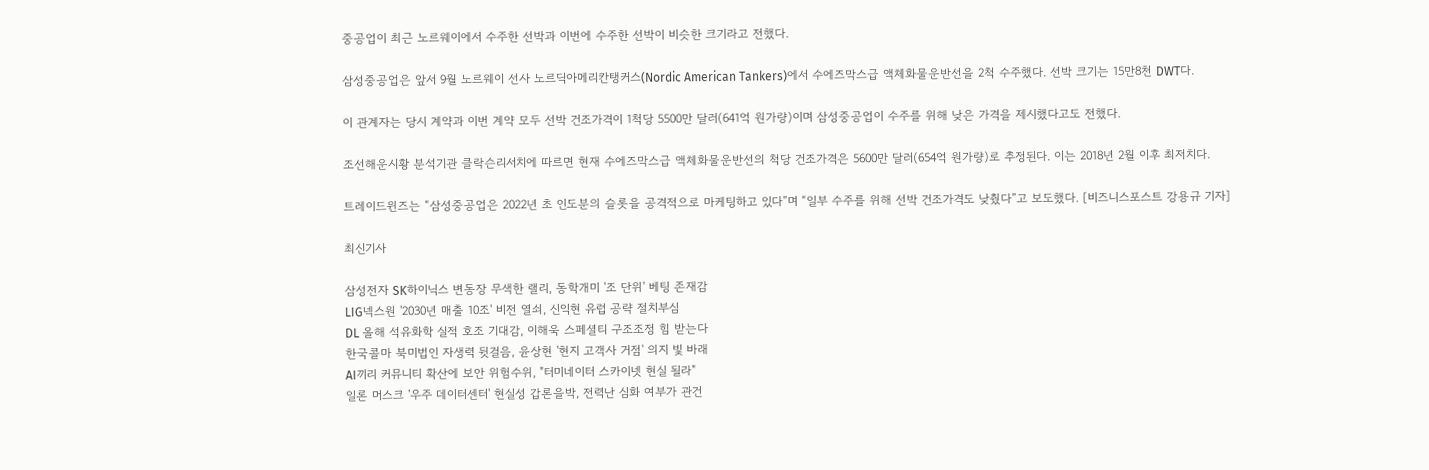중공업이 최근 노르웨이에서 수주한 선박과 이번에 수주한 선박이 비슷한 크기라고 전했다.

삼성중공업은 앞서 9월 노르웨이 선사 노르딕아메리칸탱커스(Nordic American Tankers)에서 수에즈막스급 액체화물운반선을 2척 수주했다. 선박 크기는 15만8천 DWT다.

이 관계자는 당시 계약과 이번 계약 모두 선박 건조가격이 1척당 5500만 달러(641억 원가량)이며 삼성중공업이 수주를 위해 낮은 가격을 제시했다고도 전했다.

조선해운시황 분석기관 클락슨리서치에 따르면 현재 수에즈막스급 액체화물운반선의 척당 건조가격은 5600만 달러(654억 원가량)로 추정된다. 이는 2018년 2월 이후 최저치다.

트레이드윈즈는 “삼성중공업은 2022년 초 인도분의 슬롯을 공격적으로 마케팅하고 있다”며 “일부 수주를 위해 선박 건조가격도 낮췄다”고 보도했다. [비즈니스포스트 강용규 기자]

최신기사

삼성전자 SK하이닉스 변동장 무색한 랠리, 동학개미 '조 단위' 베팅 존재감
LIG넥스원 '2030년 매출 10조' 비전 열쇠, 신익현 유럽 공략 절치부심
DL 올해 석유화학 실적 호조 기대감, 이해욱 스페셜티 구조조정 힘 받는다
한국콜마 북미법인 자생력 뒷걸음, 윤상현 '현지 고객사 거점' 의지 빛 바래
AI끼리 커뮤니티 확산에 보안 위험수위, "터미네이터 스카이넷 현실 될라"
일론 머스크 '우주 데이터센터' 현실성 갑론을박, 전력난 심화 여부가 관건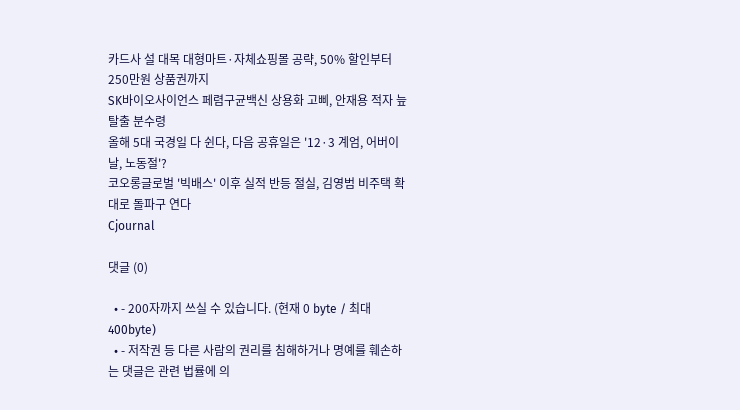카드사 설 대목 대형마트·자체쇼핑몰 공략, 50% 할인부터 250만원 상품권까지
SK바이오사이언스 페렴구균백신 상용화 고삐, 안재용 적자 늪 탈출 분수령
올해 5대 국경일 다 쉰다, 다음 공휴일은 '12·3 계엄, 어버이날, 노동절'?
코오롱글로벌 '빅배스' 이후 실적 반등 절실, 김영범 비주택 확대로 돌파구 연다
Cjournal

댓글 (0)

  • - 200자까지 쓰실 수 있습니다. (현재 0 byte / 최대 400byte)
  • - 저작권 등 다른 사람의 권리를 침해하거나 명예를 훼손하는 댓글은 관련 법률에 의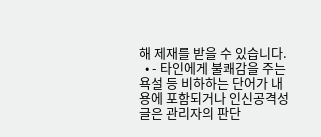해 제재를 받을 수 있습니다.
  • - 타인에게 불쾌감을 주는 욕설 등 비하하는 단어가 내용에 포함되거나 인신공격성 글은 관리자의 판단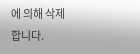에 의해 삭제 합니다.